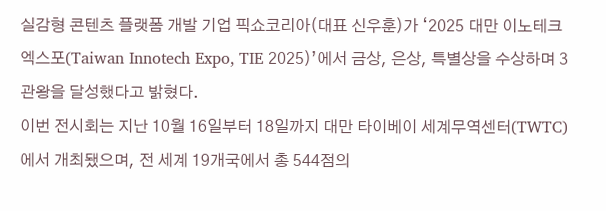실감형 콘텐츠 플랫폼 개발 기업 픽쇼코리아(대표 신우훈)가 ‘2025 대만 이노테크 엑스포(Taiwan Innotech Expo, TIE 2025)’에서 금상, 은상, 특별상을 수상하며 3관왕을 달성했다고 밝혔다.
이번 전시회는 지난 10월 16일부터 18일까지 대만 타이베이 세계무역센터(TWTC)에서 개최됐으며, 전 세계 19개국에서 총 544점의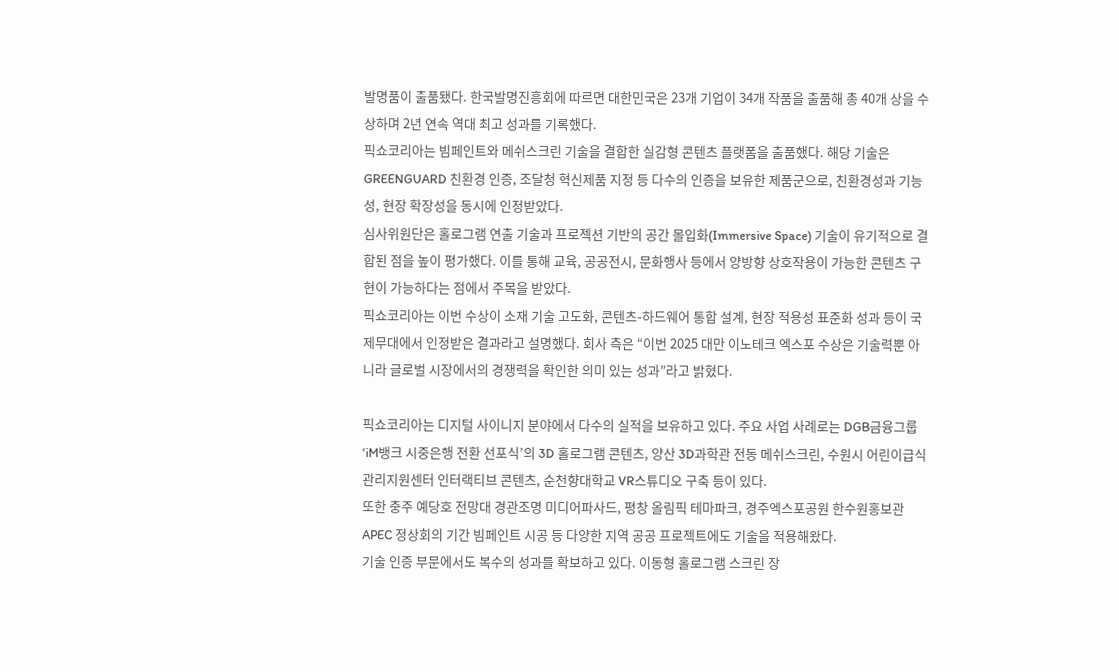발명품이 출품됐다. 한국발명진흥회에 따르면 대한민국은 23개 기업이 34개 작품을 출품해 총 40개 상을 수상하며 2년 연속 역대 최고 성과를 기록했다.
픽쇼코리아는 빔페인트와 메쉬스크린 기술을 결합한 실감형 콘텐츠 플랫폼을 출품했다. 해당 기술은 GREENGUARD 친환경 인증, 조달청 혁신제품 지정 등 다수의 인증을 보유한 제품군으로, 친환경성과 기능성, 현장 확장성을 동시에 인정받았다.
심사위원단은 홀로그램 연출 기술과 프로젝션 기반의 공간 몰입화(Immersive Space) 기술이 유기적으로 결합된 점을 높이 평가했다. 이를 통해 교육, 공공전시, 문화행사 등에서 양방향 상호작용이 가능한 콘텐츠 구현이 가능하다는 점에서 주목을 받았다.
픽쇼코리아는 이번 수상이 소재 기술 고도화, 콘텐츠-하드웨어 통합 설계, 현장 적용성 표준화 성과 등이 국제무대에서 인정받은 결과라고 설명했다. 회사 측은 “이번 2025 대만 이노테크 엑스포 수상은 기술력뿐 아니라 글로벌 시장에서의 경쟁력을 확인한 의미 있는 성과”라고 밝혔다.

픽쇼코리아는 디지털 사이니지 분야에서 다수의 실적을 보유하고 있다. 주요 사업 사례로는 DGB금융그룹 ‘iM뱅크 시중은행 전환 선포식’의 3D 홀로그램 콘텐츠, 양산 3D과학관 전동 메쉬스크린, 수원시 어린이급식관리지원센터 인터랙티브 콘텐츠, 순천향대학교 VR스튜디오 구축 등이 있다.
또한 충주 예당호 전망대 경관조명 미디어파사드, 평창 올림픽 테마파크, 경주엑스포공원 한수원홍보관 APEC 정상회의 기간 빔페인트 시공 등 다양한 지역 공공 프로젝트에도 기술을 적용해왔다.
기술 인증 부문에서도 복수의 성과를 확보하고 있다. 이동형 홀로그램 스크린 장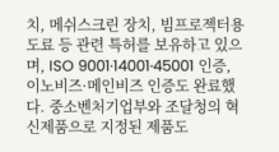치, 메쉬스크린 장치, 빔프로젝터용 도료 등 관련 특허를 보유하고 있으며, ISO 9001·14001·45001 인증, 이노비즈·메인비즈 인증도 완료했다. 중소벤처기업부와 조달청의 혁신제품으로 지정된 제품도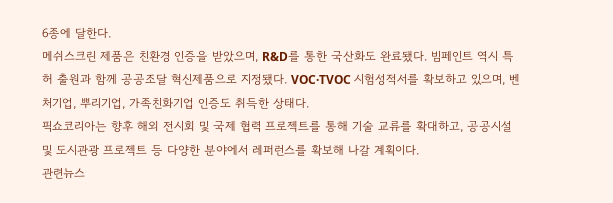6종에 달한다.
메쉬스크린 제품은 친환경 인증을 받았으며, R&D를 통한 국산화도 완료됐다. 빔페인트 역시 특허 출원과 함께 공공조달 혁신제품으로 지정됐다. VOC·TVOC 시험성적서를 확보하고 있으며, 벤처기업, 뿌리기업, 가족친화기업 인증도 취득한 상태다.
픽쇼코리아는 향후 해외 전시회 및 국제 협력 프로젝트를 통해 기술 교류를 확대하고, 공공시설 및 도시관광 프로젝트 등 다양한 분야에서 레퍼런스를 확보해 나갈 계획이다.
관련뉴스